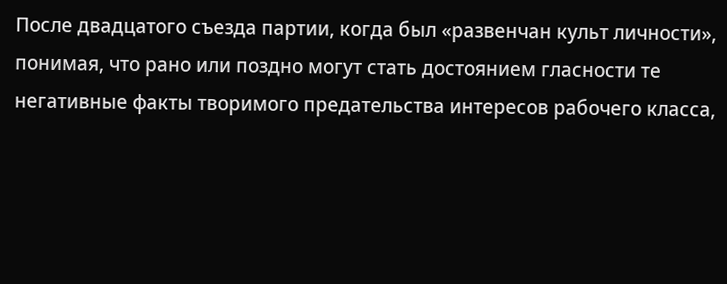После двадцатого съезда партии, когда был «развенчан культ личности», понимая, что рано или поздно могут стать достоянием гласности те негативные факты творимого предательства интересов рабочего класса,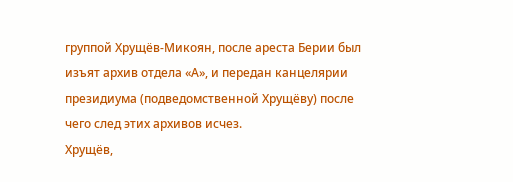группой Хрущёв-Микоян, после ареста Берии был изъят архив отдела «А», и передан канцелярии президиума (подведомственной Хрущёву) после чего след этих архивов исчез.
Хрущёв,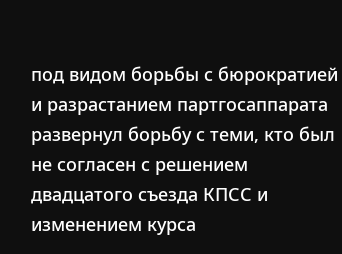под видом борьбы с бюрократией и разрастанием партгосаппарата развернул борьбу с теми, кто был не согласен с решением двадцатого съезда КПСС и изменением курса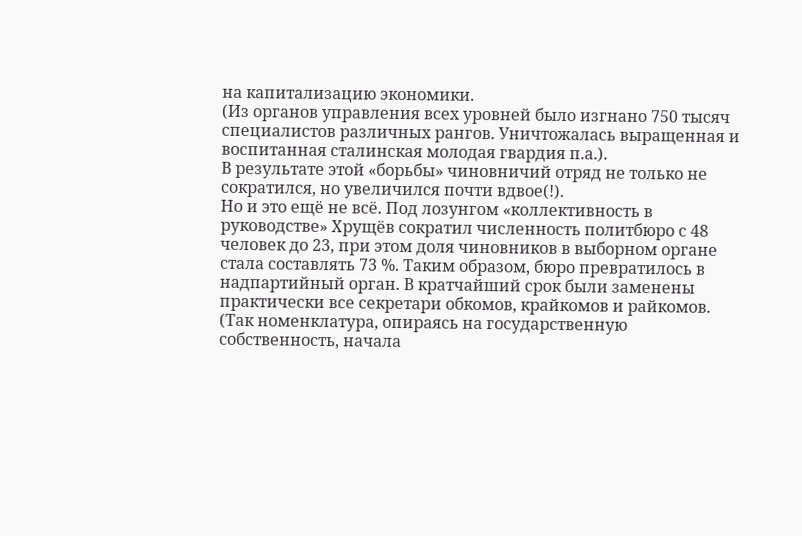на капитализацию экономики.
(Из органов управления всех уровней было изгнано 750 тысяч специалистов различных рангов. Уничтожалась выращенная и воспитанная сталинская молодая гвардия п.а.).
В результате этой «борьбы» чиновничий отряд не только не сократился, но увеличился почти вдвое(!).
Но и это ещё не всё. Под лозунгом «коллективность в руководстве» Хрущёв сократил численность политбюро с 48 человек до 23, при этом доля чиновников в выборном органе стала составлять 73 %. Таким образом, бюро превратилось в надпартийный орган. В кратчайший срок были заменены практически все секретари обкомов, крайкомов и райкомов.
(Так номенклатура, опираясь на государственную собственность, начала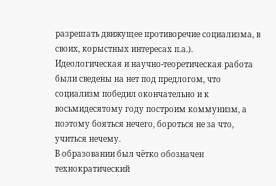разрешать движущее противоречие социализма, в своих, корыстных интересах п.а.).
Идеологическая и научно-теоретическая работа были сведены на нет под предлогом, что социализм победил окончательно и к восьмидесятому году построим коммунизм, а поэтому бояться нечего, бороться не за что, учиться нечему.
В образовании был чётко обозначен технократический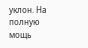уклон. На полную мощь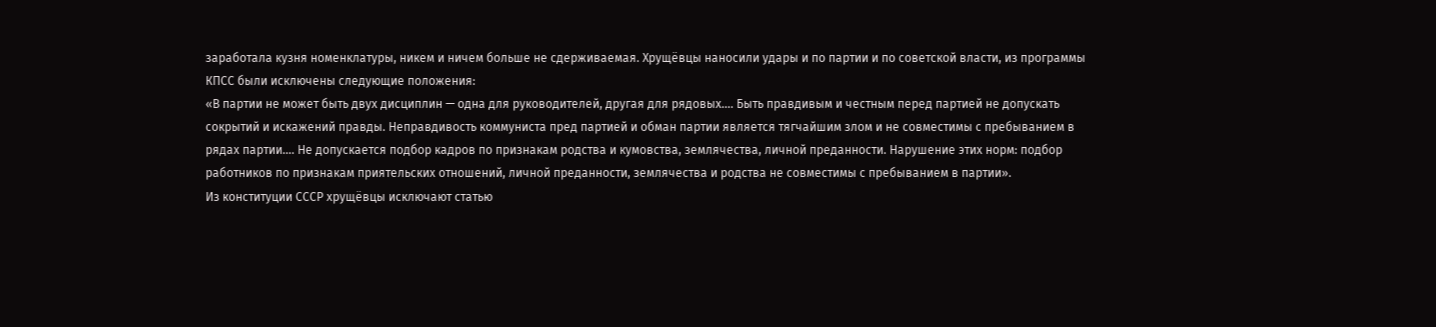заработала кузня номенклатуры, никем и ничем больше не сдерживаемая. Хрущёвцы наносили удары и по партии и по советской власти, из программы КПСС были исключены следующие положения:
«В партии не может быть двух дисциплин — одна для руководителей, другая для рядовых…. Быть правдивым и честным перед партией не допускать сокрытий и искажений правды. Неправдивость коммуниста пред партией и обман партии является тягчайшим злом и не совместимы с пребыванием в рядах партии…. Не допускается подбор кадров по признакам родства и кумовства, землячества, личной преданности. Нарушение этих норм: подбор работников по признакам приятельских отношений, личной преданности, землячества и родства не совместимы с пребыванием в партии».
Из конституции СССР хрущёвцы исключают статью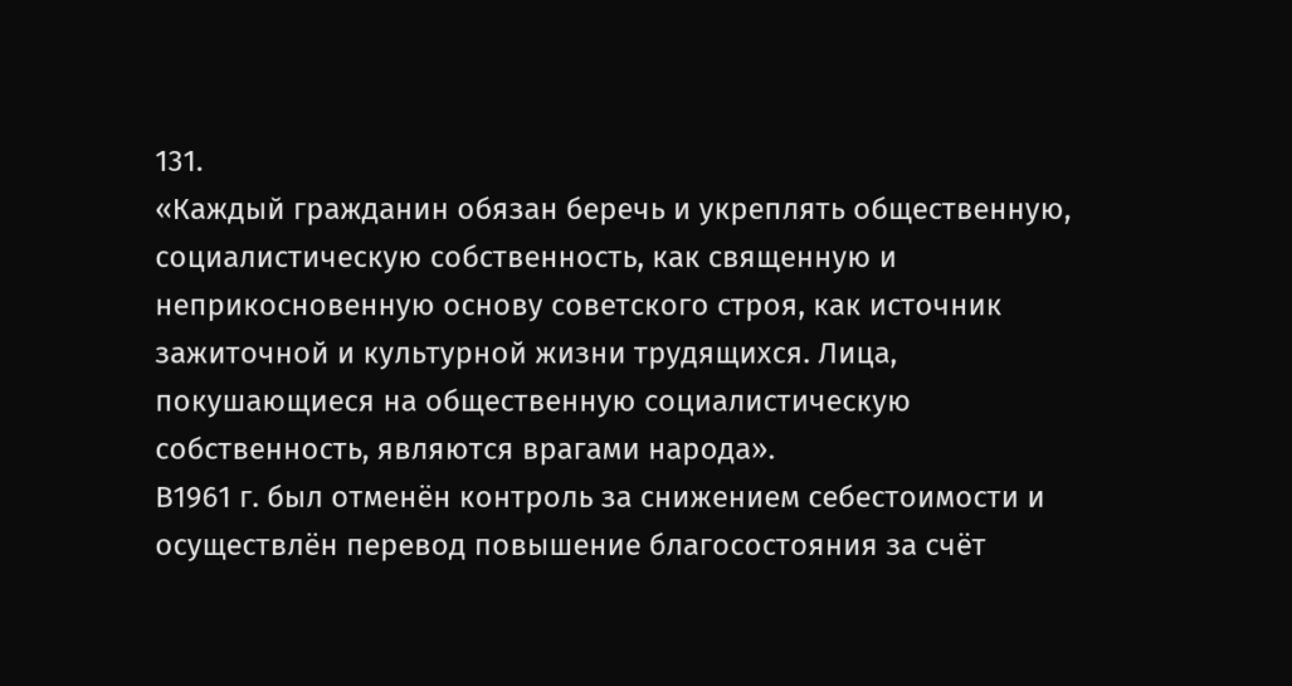131.
«Каждый гражданин обязан беречь и укреплять общественную, социалистическую собственность, как священную и неприкосновенную основу советского строя, как источник зажиточной и культурной жизни трудящихся. Лица, покушающиеся на общественную социалистическую собственность, являются врагами народа».
В1961 г. был отменён контроль за снижением себестоимости и осуществлён перевод повышение благосостояния за счёт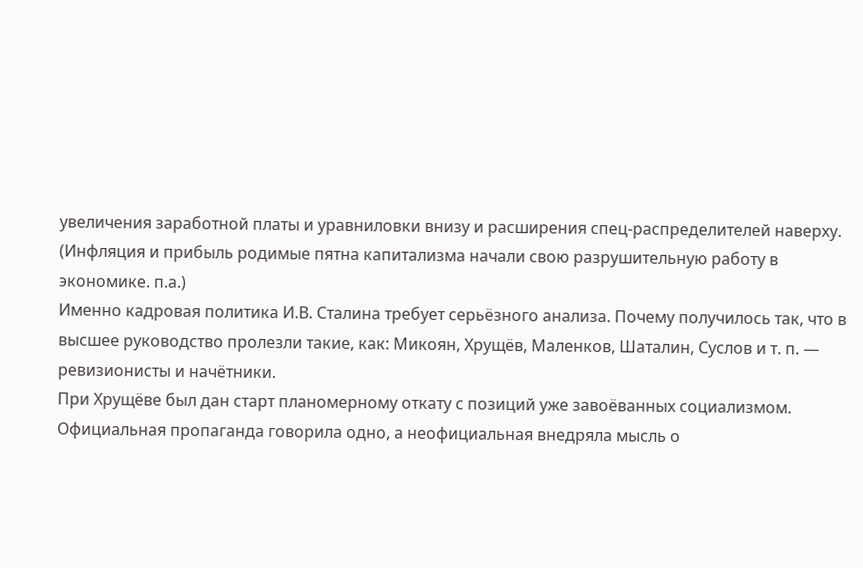увеличения заработной платы и уравниловки внизу и расширения спец-распределителей наверху.
(Инфляция и прибыль родимые пятна капитализма начали свою разрушительную работу в экономике. п.а.)
Именно кадровая политика И.В. Сталина требует серьёзного анализа. Почему получилось так, что в высшее руководство пролезли такие, как: Микоян, Хрущёв, Маленков, Шаталин, Суслов и т. п. — ревизионисты и начётники.
При Хрущёве был дан старт планомерному откату с позиций уже завоёванных социализмом. Официальная пропаганда говорила одно, а неофициальная внедряла мысль о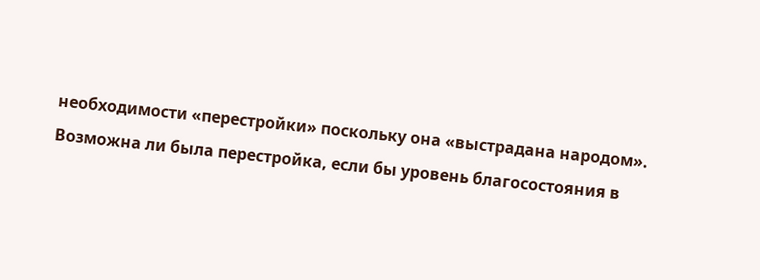необходимости «перестройки» поскольку она «выстрадана народом».
Возможна ли была перестройка, если бы уровень благосостояния в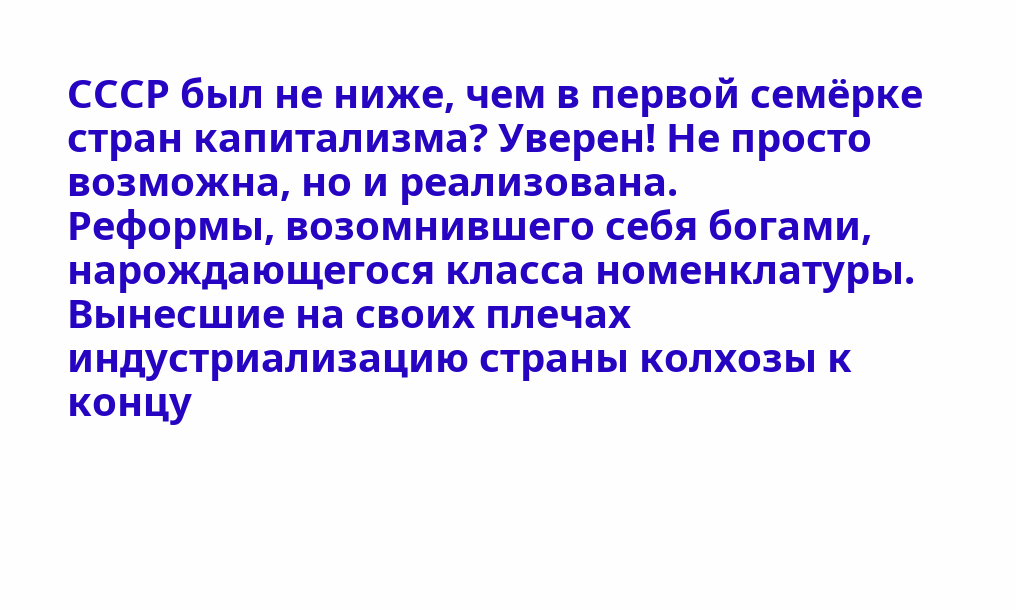СССР был не ниже, чем в первой семёрке стран капитализма? Уверен! Не просто возможна, но и реализована.
Реформы, возомнившего себя богами, нарождающегося класса номенклатуры.
Вынесшие на своих плечах индустриализацию страны колхозы к концу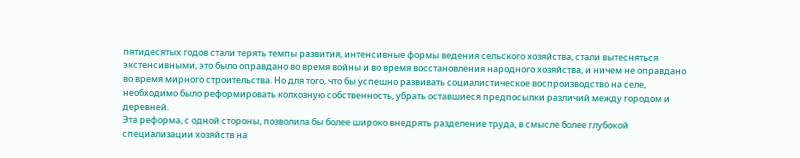пятидесятых годов стали терять темпы развития, интенсивные формы ведения сельского хозяйства, стали вытесняться экстенсивными, это было оправдано во время войны и во время восстановления народного хозяйства, и ничем не оправдано во время мирного строительства. Но для того, что бы успешно развивать социалистическое воспроизводство на селе, необходимо было реформировать колхозную собственность, убрать оставшиеся предпосылки различий между городом и деревней.
Эта реформа, с одной стороны, позволила бы более широко внедрять разделение труда, в смысле более глубокой специализации хозяйств на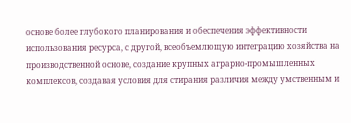основе более глубокого планирования и обеспечения эффективности использования ресурса, с другой, всеобъемлющую интеграцию хозяйства на производственной основе, создание крупных аграрно-промышленных комплексов, создавая условия для стирания различия между умственным и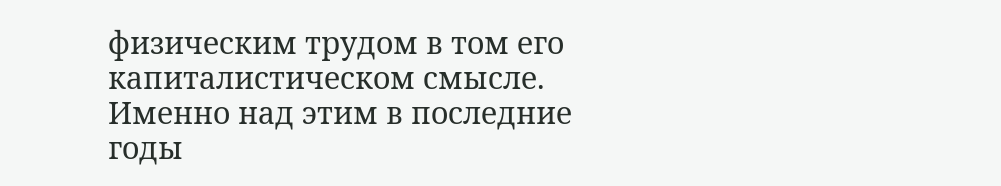физическим трудом в том его капиталистическом смысле. Именно над этим в последние годы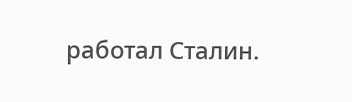работал Сталин.